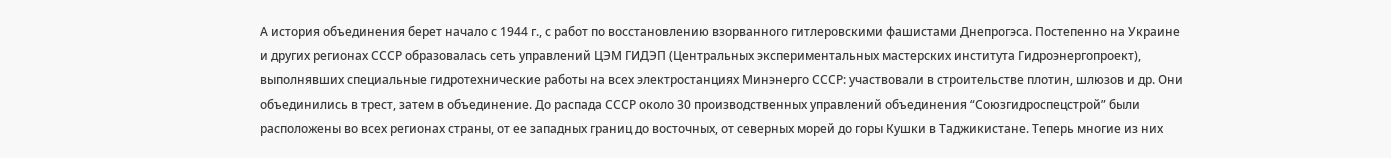А история объединения берет начало с 1944 г., с работ по восстановлению взорванного гитлеровскими фашистами Днепрогэса. Постепенно на Украине и других регионах СССР образовалась сеть управлений ЦЭМ ГИДЭП (Центральных экспериментальных мастерских института Гидроэнергопроект), выполнявших специальные гидротехнические работы на всех электростанциях Минэнерго СССР: участвовали в строительстве плотин, шлюзов и др. Они объединились в трест, затем в объединение. До распада СССР около 30 производственных управлений объединения “Союзгидроспецстрой” были расположены во всех регионах страны, от ее западных границ до восточных, от северных морей до горы Кушки в Таджикистане. Теперь многие из них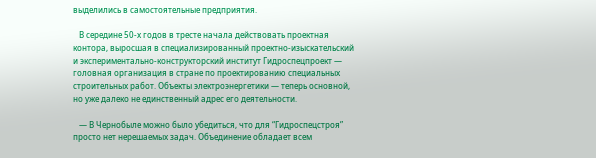выделились в самостоятельные предприятия.

   В середине 50-х годов в тресте начала действовать проектная контора, выросшая в специализированный проектно-изыскательский и экспериментально-конструкторский институт Гидроспецпроект — головная организация в стране по проектированию специальных строительных работ. Объекты электроэнергетики — теперь основной, но уже далеко не единственный адрес его деятельности.

   — В Чернобыле можно было убедиться, что для “Гидроспецстроя” просто нет нерешаемых задач. Объединение обладает всем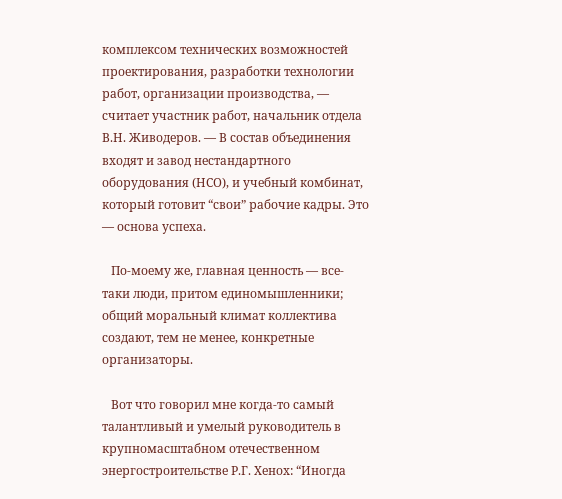комплексом технических возможностей проектирования, разработки технологии работ, организации производства, — считает участник работ, начальник отдела В.Н. Живодеров. — В состав объединения входят и завод нестандартного оборудования (НСО), и учебный комбинат, который готовит “свои” рабочие кадры. Это — основа успеха.

   По-моему же, главная ценность — все-таки люди, притом единомышленники; общий моральный климат коллектива создают, тем не менее, конкретные организаторы.

   Вот что говорил мне когда-то самый талантливый и умелый руководитель в крупномасштабном отечественном энергостроительстве Р.Г. Хенох: “Иногда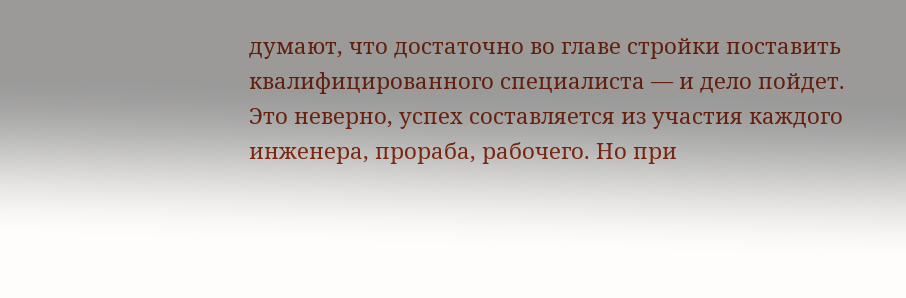думают, что достаточно во главе стройки поставить квалифицированного специалиста — и дело пойдет. Это неверно, успех составляется из участия каждого инженера, прораба, рабочего. Но при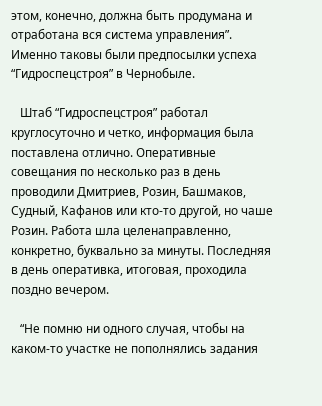этом, конечно, должна быть продумана и отработана вся система управления”. Именно таковы были предпосылки успеха “Гидроспецстроя” в Чернобыле.

   Штаб “Гидроспецстроя” работал круглосуточно и четко, информация была поставлена отлично. Оперативные совещания по несколько раз в день проводили Дмитриев, Розин, Башмаков, Судный, Кафанов или кто-то другой, но чаше Розин. Работа шла целенаправленно, конкретно, буквально за минуты. Последняя в день оперативка, итоговая, проходила поздно вечером.

   “Не помню ни одного случая, чтобы на каком-то участке не пополнялись задания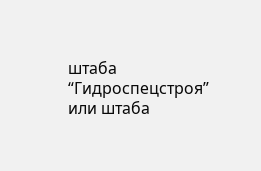штаба “Гидроспецстроя” или штаба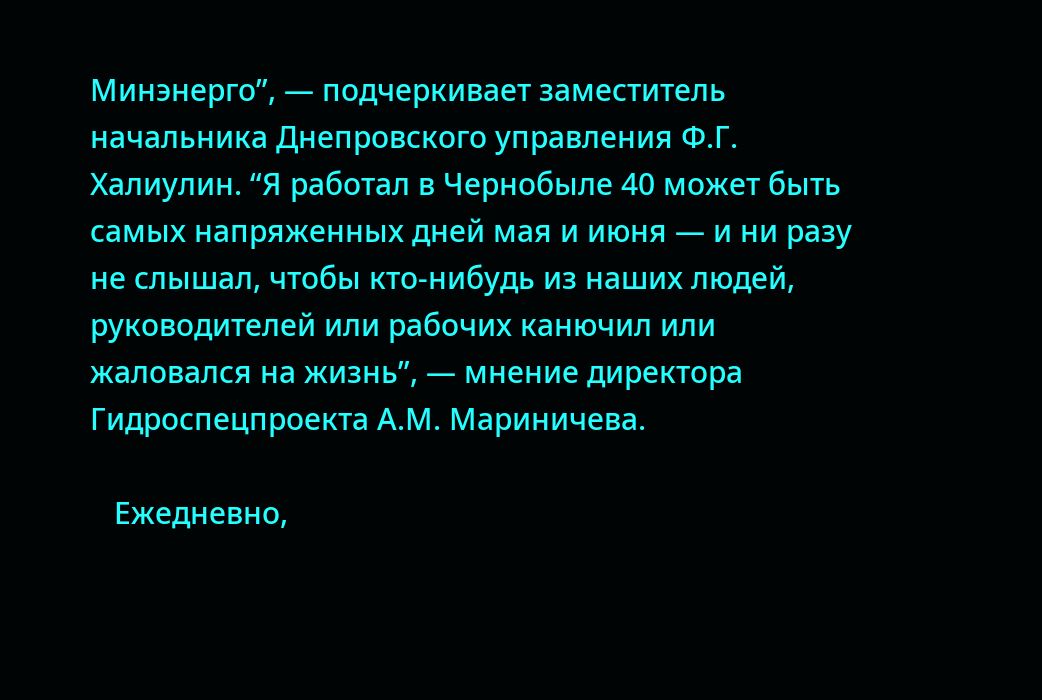Минэнерго”, — подчеркивает заместитель начальника Днепровского управления Ф.Г. Халиулин. “Я работал в Чернобыле 40 может быть самых напряженных дней мая и июня — и ни разу не слышал, чтобы кто-нибудь из наших людей, руководителей или рабочих канючил или жаловался на жизнь”, — мнение директора Гидроспецпроекта А.М. Мариничева.

   Ежедневно,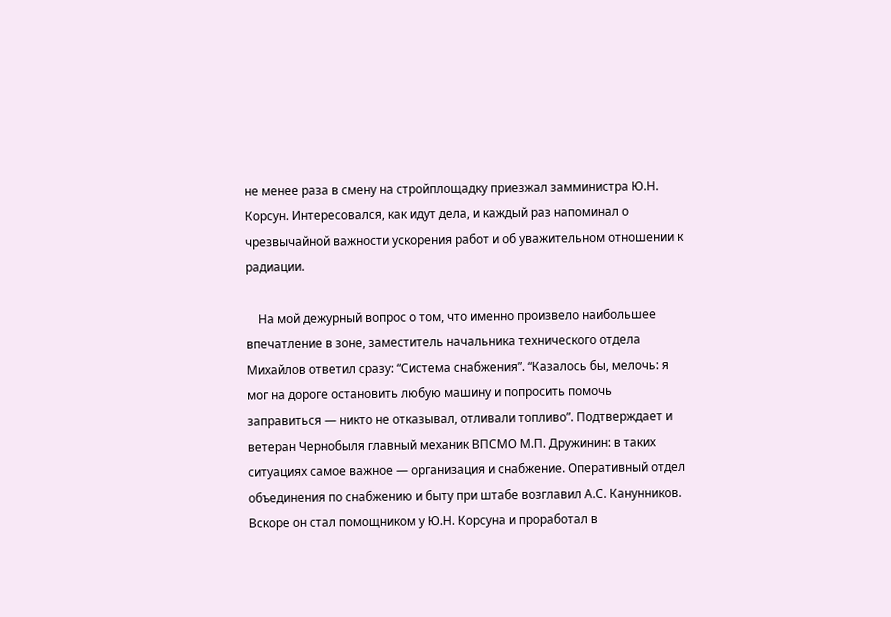не менее раза в смену на стройплощадку приезжал замминистра Ю.Н. Корсун. Интересовался, как идут дела, и каждый раз напоминал о чрезвычайной важности ускорения работ и об уважительном отношении к радиации.

    На мой дежурный вопрос о том, что именно произвело наибольшее впечатление в зоне, заместитель начальника технического отдела Михайлов ответил сразу: “Система снабжения”. “Казалось бы, мелочь: я мог на дороге остановить любую машину и попросить помочь заправиться — никто не отказывал, отливали топливо”. Подтверждает и ветеран Чернобыля главный механик ВПСМО М.П. Дружинин: в таких ситуациях самое важное — организация и снабжение. Оперативный отдел объединения по снабжению и быту при штабе возглавил А.С. Канунников. Вскоре он стал помощником у Ю.Н. Корсуна и проработал в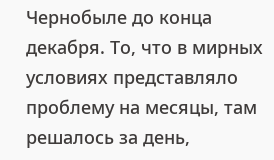Чернобыле до конца декабря. То, что в мирных условиях представляло проблему на месяцы, там решалось за день,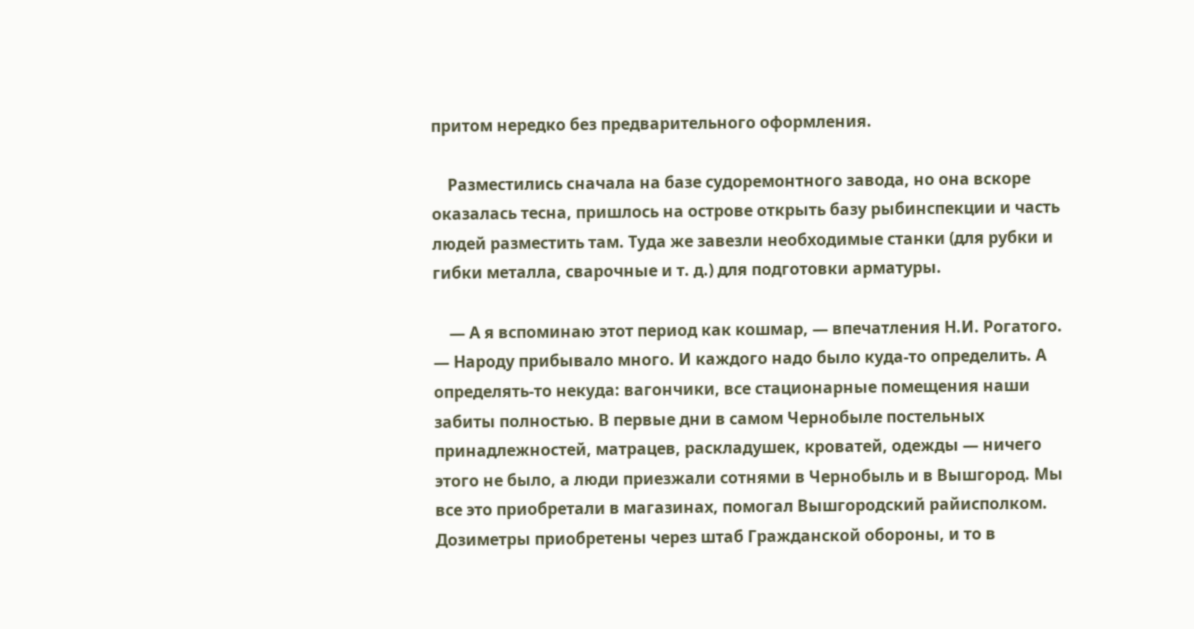притом нередко без предварительного оформления.

    Разместились сначала на базе судоремонтного завода, но она вскоре оказалась тесна, пришлось на острове открыть базу рыбинспекции и часть людей разместить там. Туда же завезли необходимые станки (для рубки и гибки металла, сварочные и т. д.) для подготовки арматуры.

    — А я вспоминаю этот период как кошмар, — впечатления Н.И. Рогатого. — Народу прибывало много. И каждого надо было куда-то определить. А определять-то некуда: вагончики, все стационарные помещения наши забиты полностью. В первые дни в самом Чернобыле постельных принадлежностей, матрацев, раскладушек, кроватей, одежды — ничего этого не было, а люди приезжали сотнями в Чернобыль и в Вышгород. Мы все это приобретали в магазинах, помогал Вышгородский райисполком. Дозиметры приобретены через штаб Гражданской обороны, и то в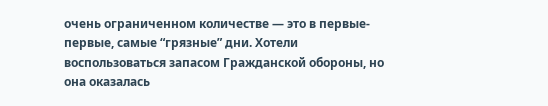очень ограниченном количестве — это в первые-первые, самые “грязные” дни. Хотели воспользоваться запасом Гражданской обороны, но она оказалась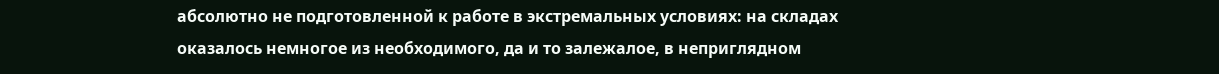абсолютно не подготовленной к работе в экстремальных условиях: на складах оказалось немногое из необходимого, да и то залежалое, в неприглядном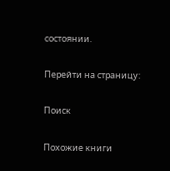состоянии.

Перейти на страницу:

Поиск

Похожие книги